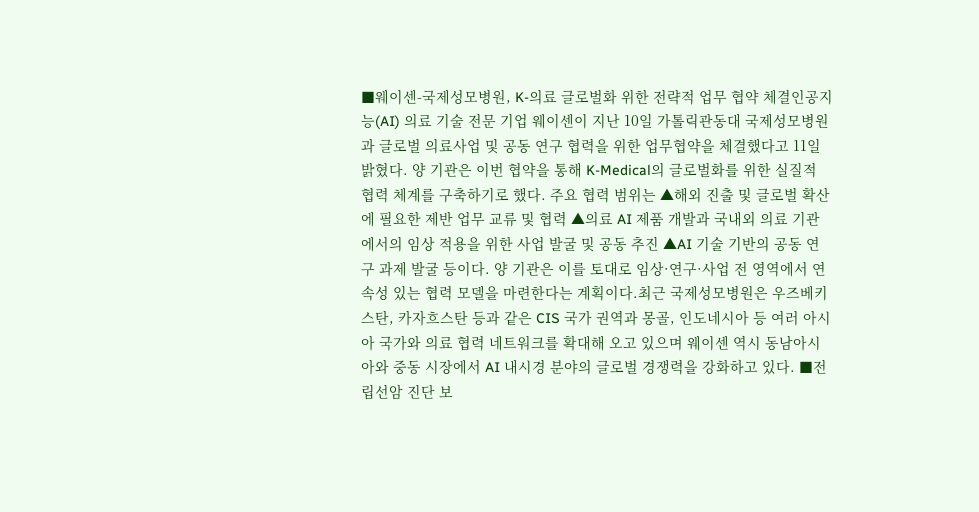■웨이센-국제성모병원, K-의료 글로벌화 위한 전략적 업무 협약 체결인공지능(AI) 의료 기술 전문 기업 웨이센이 지난 10일 가톨릭관동대 국제성모병원과 글로벌 의료사업 및 공동 연구 협력을 위한 업무협약을 체결했다고 11일 밝혔다. 양 기관은 이번 협약을 통해 K-Medical의 글로벌화를 위한 실질적 협력 체계를 구축하기로 했다. 주요 협력 범위는 ▲해외 진출 및 글로벌 확산에 필요한 제반 업무 교류 및 협력 ▲의료 AI 제품 개발과 국내외 의료 기관에서의 임상 적용을 위한 사업 발굴 및 공동 추진 ▲AI 기술 기반의 공동 연구 과제 발굴 등이다. 양 기관은 이를 토대로 임상·연구·사업 전 영역에서 연속성 있는 협력 모델을 마련한다는 계획이다.최근 국제성모병원은 우즈베키스탄, 카자흐스탄 등과 같은 CIS 국가 권역과 몽골, 인도네시아 등 여러 아시아 국가와 의료 협력 네트워크를 확대해 오고 있으며 웨이센 역시 동남아시아와 중동 시장에서 AI 내시경 분야의 글로벌 경쟁력을 강화하고 있다. ■전립선암 진단 보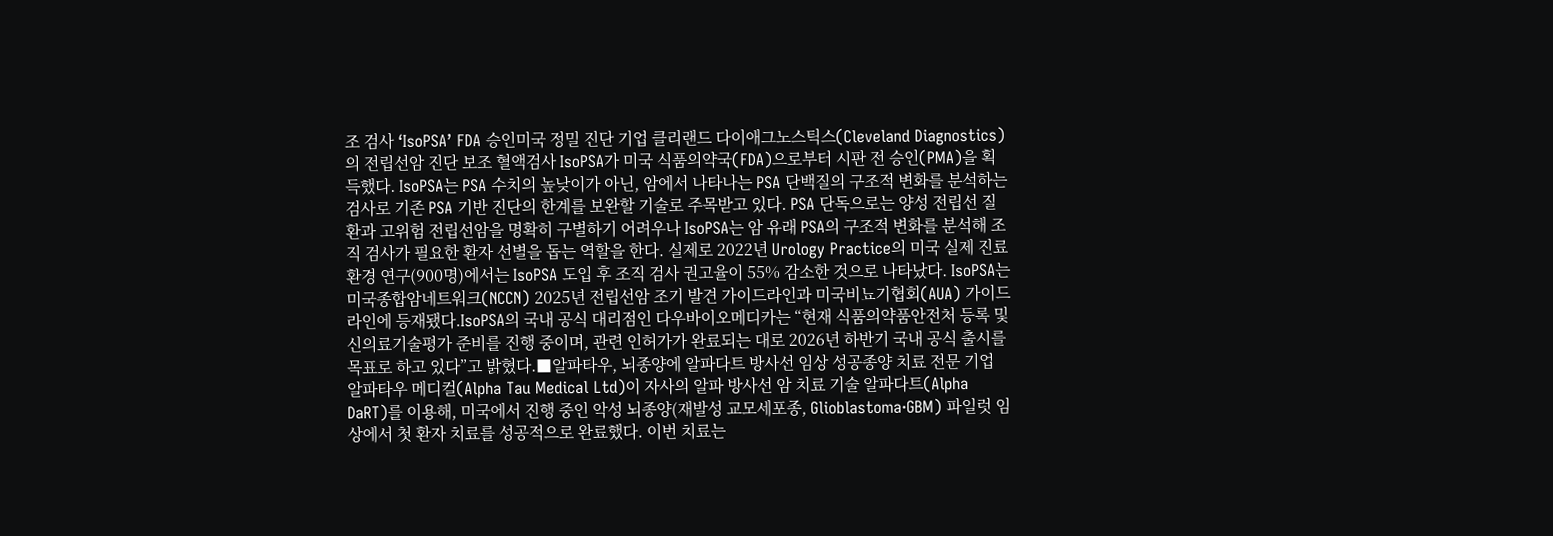조 검사 ‘IsoPSA’ FDA 승인미국 정밀 진단 기업 클리랜드 다이애그노스틱스(Cleveland Diagnostics)의 전립선암 진단 보조 혈액검사 IsoPSA가 미국 식품의약국(FDA)으로부터 시판 전 승인(PMA)을 획득했다. IsoPSA는 PSA 수치의 높낮이가 아닌, 암에서 나타나는 PSA 단백질의 구조적 변화를 분석하는 검사로 기존 PSA 기반 진단의 한계를 보완할 기술로 주목받고 있다. PSA 단독으로는 양성 전립선 질환과 고위험 전립선암을 명확히 구별하기 어려우나 IsoPSA는 암 유래 PSA의 구조적 변화를 분석해 조직 검사가 필요한 환자 선별을 돕는 역할을 한다. 실제로 2022년 Urology Practice의 미국 실제 진료 환경 연구(900명)에서는 IsoPSA 도입 후 조직 검사 권고율이 55% 감소한 것으로 나타났다. IsoPSA는 미국종합암네트워크(NCCN) 2025년 전립선암 조기 발견 가이드라인과 미국비뇨기협회(AUA) 가이드라인에 등재됐다.IsoPSA의 국내 공식 대리점인 다우바이오메디카는 “현재 식품의약품안전처 등록 및 신의료기술평가 준비를 진행 중이며, 관련 인허가가 완료되는 대로 2026년 하반기 국내 공식 출시를 목표로 하고 있다”고 밝혔다.■알파타우, 뇌종양에 알파다트 방사선 임상 성공종양 치료 전문 기업 알파타우 메디컬(Alpha Tau Medical Ltd)이 자사의 알파 방사선 암 치료 기술 알파다트(Alpha DaRT)를 이용해, 미국에서 진행 중인 악성 뇌종양(재발성 교모세포종, Glioblastoma·GBM) 파일럿 임상에서 첫 환자 치료를 성공적으로 완료했다. 이번 치료는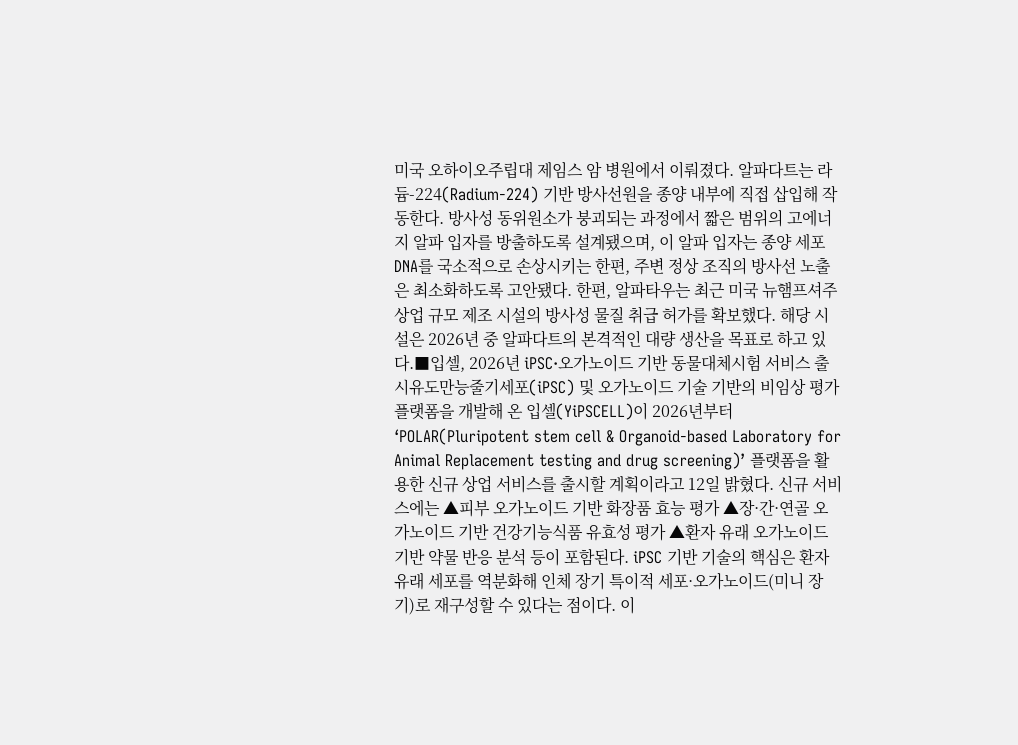미국 오하이오주립대 제임스 암 병원에서 이뤄졌다. 알파다트는 라듐-224(Radium-224) 기반 방사선원을 종양 내부에 직접 삽입해 작동한다. 방사성 동위원소가 붕괴되는 과정에서 짧은 범위의 고에너지 알파 입자를 방출하도록 설계됐으며, 이 알파 입자는 종양 세포 DNA를 국소적으로 손상시키는 한편, 주변 정상 조직의 방사선 노출은 최소화하도록 고안됐다. 한편, 알파타우는 최근 미국 뉴햄프셔주 상업 규모 제조 시설의 방사성 물질 취급 허가를 확보했다. 해당 시설은 2026년 중 알파다트의 본격적인 대량 생산을 목표로 하고 있다.■입셀, 2026년 iPSC·오가노이드 기반 동물대체시험 서비스 출시유도만능줄기세포(iPSC) 및 오가노이드 기술 기반의 비임상 평가 플랫폼을 개발해 온 입셀(YiPSCELL)이 2026년부터 ‘POLAR(Pluripotent stem cell & Organoid-based Laboratory for Animal Replacement testing and drug screening)’ 플랫폼을 활용한 신규 상업 서비스를 출시할 계획이라고 12일 밝혔다. 신규 서비스에는 ▲피부 오가노이드 기반 화장품 효능 평가 ▲장·간·연골 오가노이드 기반 건강기능식품 유효성 평가 ▲환자 유래 오가노이드 기반 약물 반응 분석 등이 포함된다. iPSC 기반 기술의 핵심은 환자 유래 세포를 역분화해 인체 장기 특이적 세포·오가노이드(미니 장기)로 재구성할 수 있다는 점이다. 이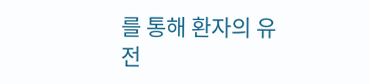를 통해 환자의 유전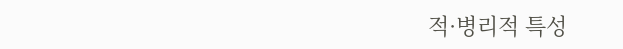적·병리적 특성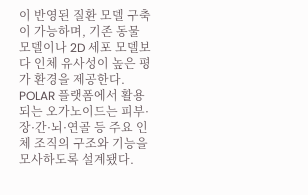이 반영된 질환 모델 구축이 가능하며, 기존 동물 모델이나 2D 세포 모델보다 인체 유사성이 높은 평가 환경을 제공한다. POLAR 플랫폼에서 활용되는 오가노이드는 피부·장·간·뇌·연골 등 주요 인체 조직의 구조와 기능을 모사하도록 설계됐다.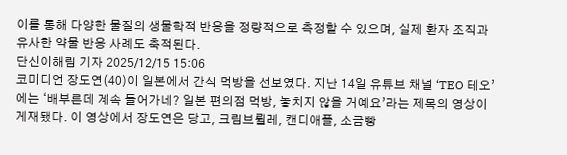이를 통해 다양한 물질의 생물학적 반응을 정량적으로 측정할 수 있으며, 실제 환자 조직과 유사한 약물 반응 사례도 축적된다.
단신이해림 기자 2025/12/15 15:06
코미디언 장도연(40)이 일본에서 간식 먹방을 선보였다. 지난 14일 유튜브 채널 ‘TEO 테오’에는 ‘배부른데 계속 들어가네? 일본 편의점 먹방, 놓치지 않을 거예요’라는 제목의 영상이 게재됐다. 이 영상에서 장도연은 당고, 크림브륄레, 캔디애플, 소금빵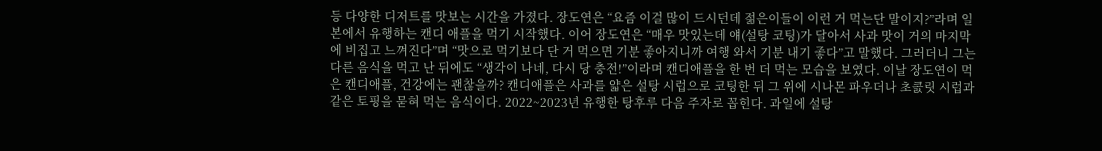등 다양한 디저트를 맛보는 시간을 가졌다. 장도연은 “요즘 이걸 많이 드시던데 젊은이들이 이런 거 먹는단 말이지?”라며 일본에서 유행하는 캔디 애플을 먹기 시작했다. 이어 장도연은 “매우 맛있는데 얘(설탕 코팅)가 달아서 사과 맛이 거의 마지막에 비집고 느껴진다”며 “맛으로 먹기보다 단 거 먹으면 기분 좋아지니까 여행 와서 기분 내기 좋다”고 말했다. 그러더니 그는 다른 음식을 먹고 난 뒤에도 “생각이 나네, 다시 당 충전!”이라며 캔디애플을 한 번 더 먹는 모습을 보였다. 이날 장도연이 먹은 캔디애플, 건강에는 괜찮을까? 캔디애플은 사과를 얇은 설탕 시럽으로 코팅한 뒤 그 위에 시나몬 파우더나 초콠릿 시럽과 같은 토핑을 묻혀 먹는 음식이다. 2022~2023년 유행한 탕후루 다음 주자로 꼽힌다. 과일에 설탕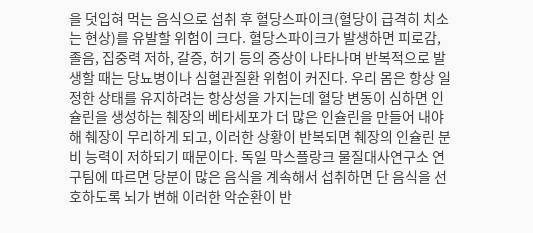을 덧입혀 먹는 음식으로 섭취 후 혈당스파이크(혈당이 급격히 치소는 현상)를 유발할 위험이 크다. 혈당스파이크가 발생하면 피로감, 졸음, 집중력 저하, 갈증, 허기 등의 증상이 나타나며 반복적으로 발생할 때는 당뇨병이나 심혈관질환 위험이 커진다. 우리 몸은 항상 일정한 상태를 유지하려는 항상성을 가지는데 혈당 변동이 심하면 인슐린을 생성하는 췌장의 베타세포가 더 많은 인슐린을 만들어 내야 해 췌장이 무리하게 되고, 이러한 상황이 반복되면 췌장의 인슐린 분비 능력이 저하되기 때문이다. 독일 막스플랑크 물질대사연구소 연구팀에 따르면 당분이 많은 음식을 계속해서 섭취하면 단 음식을 선호하도록 뇌가 변해 이러한 악순환이 반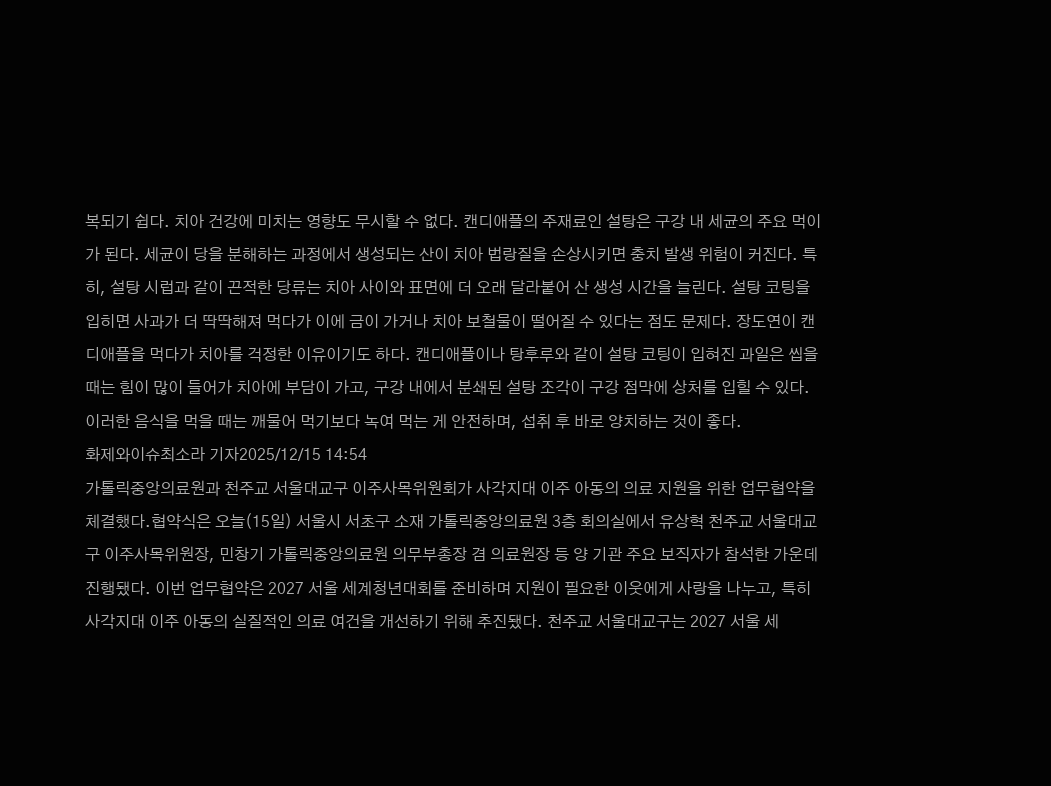복되기 쉽다. 치아 건강에 미치는 영향도 무시할 수 없다. 캔디애플의 주재료인 설탕은 구강 내 세균의 주요 먹이가 된다. 세균이 당을 분해하는 과정에서 생성되는 산이 치아 법랑질을 손상시키면 충치 발생 위험이 커진다. 특히, 설탕 시럽과 같이 끈적한 당류는 치아 사이와 표면에 더 오래 달라붙어 산 생성 시간을 늘린다. 설탕 코팅을 입히면 사과가 더 딱딱해져 먹다가 이에 금이 가거나 치아 보철물이 떨어질 수 있다는 점도 문제다. 장도연이 캔디애플을 먹다가 치아를 걱정한 이유이기도 하다. 캔디애플이나 탕후루와 같이 설탕 코팅이 입혀진 과일은 씹을 때는 힘이 많이 들어가 치아에 부담이 가고, 구강 내에서 분쇄된 설탕 조각이 구강 점막에 상처를 입힐 수 있다. 이러한 음식을 먹을 때는 깨물어 먹기보다 녹여 먹는 게 안전하며, 섭취 후 바로 양치하는 것이 좋다.
화제와이슈최소라 기자2025/12/15 14:54
가톨릭중앙의료원과 천주교 서울대교구 이주사목위원회가 사각지대 이주 아동의 의료 지원을 위한 업무협약을 체결했다.협약식은 오늘(15일) 서울시 서초구 소재 가톨릭중앙의료원 3층 회의실에서 유상혁 천주교 서울대교구 이주사목위원장, 민창기 가톨릭중앙의료원 의무부총장 겸 의료원장 등 양 기관 주요 보직자가 참석한 가운데 진행됐다. 이번 업무협약은 2027 서울 세계청년대회를 준비하며 지원이 필요한 이웃에게 사랑을 나누고, 특히 사각지대 이주 아동의 실질적인 의료 여건을 개선하기 위해 추진됐다. 천주교 서울대교구는 2027 서울 세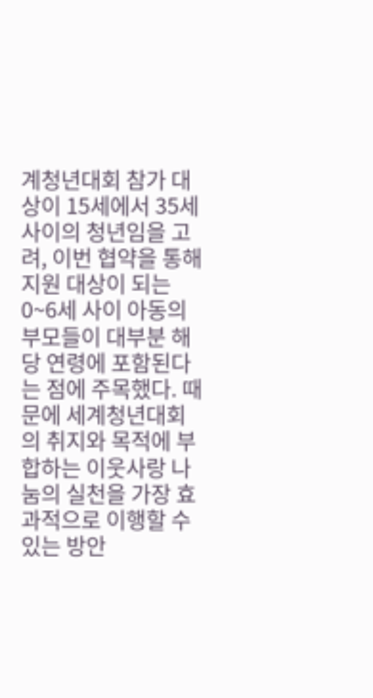계청년대회 참가 대상이 15세에서 35세 사이의 청년임을 고려, 이번 협약을 통해 지원 대상이 되는 0~6세 사이 아동의 부모들이 대부분 해당 연령에 포함된다는 점에 주목했다. 때문에 세계청년대회의 취지와 목적에 부합하는 이웃사랑 나눔의 실천을 가장 효과적으로 이행할 수 있는 방안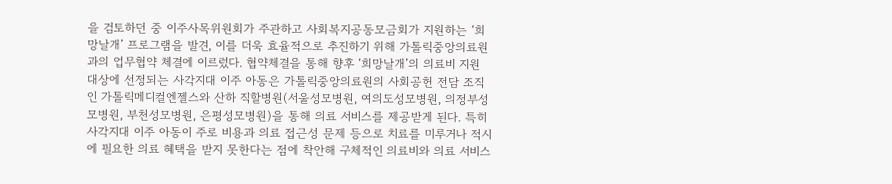을 검토하던 중 이주사목위원회가 주관하고 사회복지공동모금회가 지원하는 ‘희망날개’ 프로그램을 발견, 이를 더욱 효율적으로 추진하기 위해 가톨릭중앙의료원과의 업무협약 체결에 이르렀다. 협약체결을 통해 향후 ‘희망날개’의 의료비 지원 대상에 선정되는 사각지대 이주 아동은 가톨릭중앙의료원의 사회공헌 전담 조직인 가톨릭메디컬엔젤스와 산하 직할병원(서울성모병원, 여의도성모병원, 의정부성모병원, 부천성모병원, 은평성모병원)을 통해 의료 서비스를 제공받게 된다. 특히 사각지대 이주 아동이 주로 비용과 의료 접근성 문제 등으로 치료를 미루거나 적시에 필요한 의료 혜택을 받지 못한다는 점에 착안해 구체적인 의료비와 의료 서비스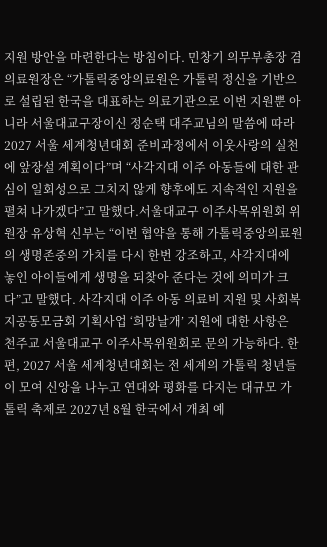지원 방안을 마련한다는 방침이다. 민창기 의무부총장 겸 의료원장은 “가톨릭중앙의료원은 가톨릭 정신을 기반으로 설립된 한국을 대표하는 의료기관으로 이번 지원뿐 아니라 서울대교구장이신 정순택 대주교님의 말씀에 따라 2027 서울 세계청년대회 준비과정에서 이웃사랑의 실천에 앞장설 계획이다”며 “사각지대 이주 아동들에 대한 관심이 일회성으로 그치지 않게 향후에도 지속적인 지원을 펼쳐 나가겠다”고 말했다.서울대교구 이주사목위원회 위원장 유상혁 신부는 “이번 협약을 통해 가톨릭중앙의료원의 생명존중의 가치를 다시 한번 강조하고, 사각지대에 놓인 아이들에게 생명을 되찾아 준다는 것에 의미가 크다”고 말했다. 사각지대 이주 아동 의료비 지원 및 사회복지공동모금회 기획사업 ‘희망날개’ 지원에 대한 사항은 천주교 서울대교구 이주사목위원회로 문의 가능하다. 한편, 2027 서울 세계청년대회는 전 세계의 가톨릭 청년들이 모여 신앙을 나누고 연대와 평화를 다지는 대규모 가톨릭 축제로 2027년 8월 한국에서 개최 예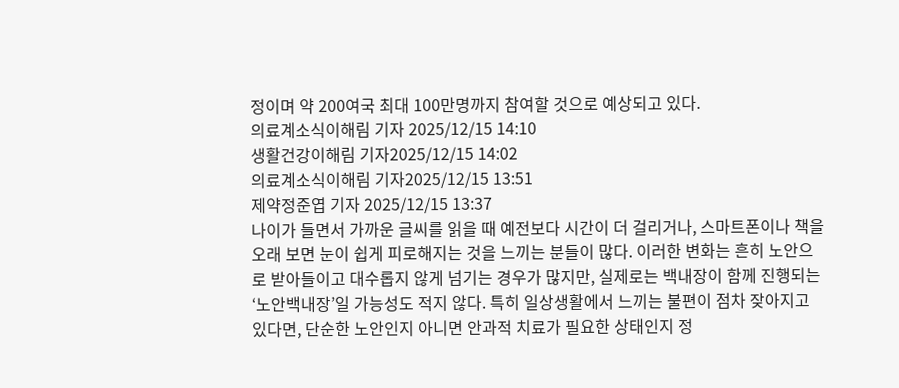정이며 약 200여국 최대 100만명까지 참여할 것으로 예상되고 있다.
의료계소식이해림 기자 2025/12/15 14:10
생활건강이해림 기자2025/12/15 14:02
의료계소식이해림 기자2025/12/15 13:51
제약정준엽 기자 2025/12/15 13:37
나이가 들면서 가까운 글씨를 읽을 때 예전보다 시간이 더 걸리거나, 스마트폰이나 책을 오래 보면 눈이 쉽게 피로해지는 것을 느끼는 분들이 많다. 이러한 변화는 흔히 노안으로 받아들이고 대수롭지 않게 넘기는 경우가 많지만, 실제로는 백내장이 함께 진행되는 ‘노안백내장’일 가능성도 적지 않다. 특히 일상생활에서 느끼는 불편이 점차 잦아지고 있다면, 단순한 노안인지 아니면 안과적 치료가 필요한 상태인지 정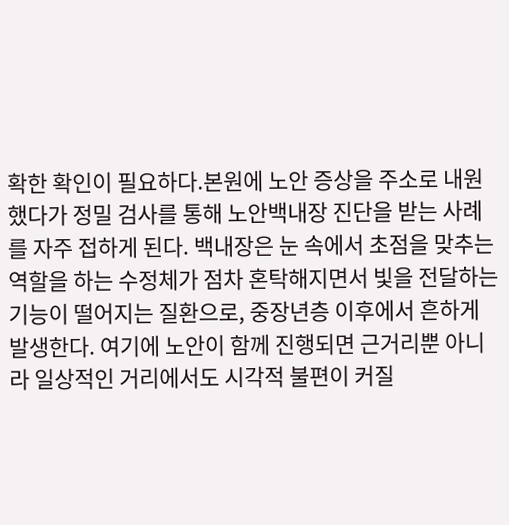확한 확인이 필요하다.본원에 노안 증상을 주소로 내원했다가 정밀 검사를 통해 노안백내장 진단을 받는 사례를 자주 접하게 된다. 백내장은 눈 속에서 초점을 맞추는 역할을 하는 수정체가 점차 혼탁해지면서 빛을 전달하는 기능이 떨어지는 질환으로, 중장년층 이후에서 흔하게 발생한다. 여기에 노안이 함께 진행되면 근거리뿐 아니라 일상적인 거리에서도 시각적 불편이 커질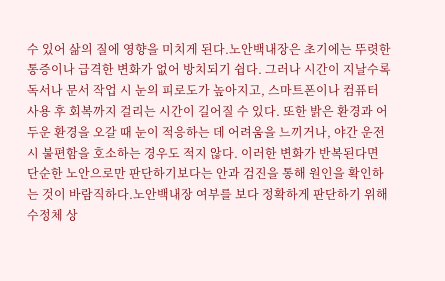수 있어 삶의 질에 영향을 미치게 된다.노안백내장은 초기에는 뚜렷한 통증이나 급격한 변화가 없어 방치되기 쉽다. 그러나 시간이 지날수록 독서나 문서 작업 시 눈의 피로도가 높아지고, 스마트폰이나 컴퓨터 사용 후 회복까지 걸리는 시간이 길어질 수 있다. 또한 밝은 환경과 어두운 환경을 오갈 때 눈이 적응하는 데 어려움을 느끼거나, 야간 운전 시 불편함을 호소하는 경우도 적지 않다. 이러한 변화가 반복된다면 단순한 노안으로만 판단하기보다는 안과 검진을 통해 원인을 확인하는 것이 바람직하다.노안백내장 여부를 보다 정확하게 판단하기 위해 수정체 상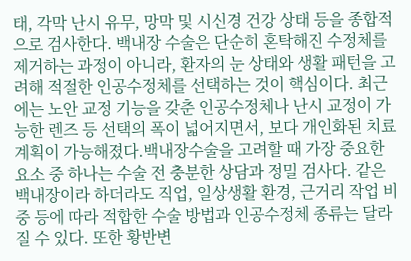태, 각막 난시 유무, 망막 및 시신경 건강 상태 등을 종합적으로 검사한다. 백내장 수술은 단순히 혼탁해진 수정체를 제거하는 과정이 아니라, 환자의 눈 상태와 생활 패턴을 고려해 적절한 인공수정체를 선택하는 것이 핵심이다. 최근에는 노안 교정 기능을 갖춘 인공수정체나 난시 교정이 가능한 렌즈 등 선택의 폭이 넓어지면서, 보다 개인화된 치료 계획이 가능해졌다.백내장수술을 고려할 때 가장 중요한 요소 중 하나는 수술 전 충분한 상담과 정밀 검사다. 같은 백내장이라 하더라도 직업, 일상생활 환경, 근거리 작업 비중 등에 따라 적합한 수술 방법과 인공수정체 종류는 달라질 수 있다. 또한 황반변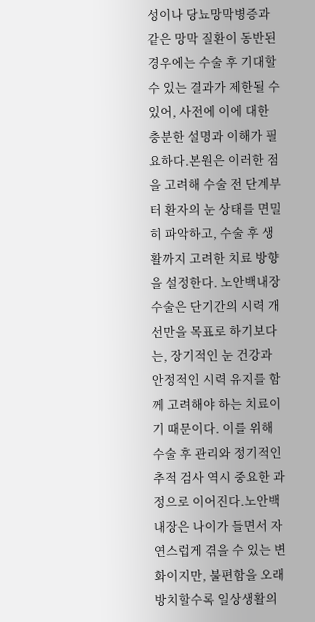성이나 당뇨망막병증과 같은 망막 질환이 동반된 경우에는 수술 후 기대할 수 있는 결과가 제한될 수 있어, 사전에 이에 대한 충분한 설명과 이해가 필요하다.본원은 이러한 점을 고려해 수술 전 단계부터 환자의 눈 상태를 면밀히 파악하고, 수술 후 생활까지 고려한 치료 방향을 설정한다. 노안백내장 수술은 단기간의 시력 개선만을 목표로 하기보다는, 장기적인 눈 건강과 안정적인 시력 유지를 함께 고려해야 하는 치료이기 때문이다. 이를 위해 수술 후 관리와 정기적인 추적 검사 역시 중요한 과정으로 이어진다.노안백내장은 나이가 들면서 자연스럽게 겪을 수 있는 변화이지만, 불편함을 오래 방치할수록 일상생활의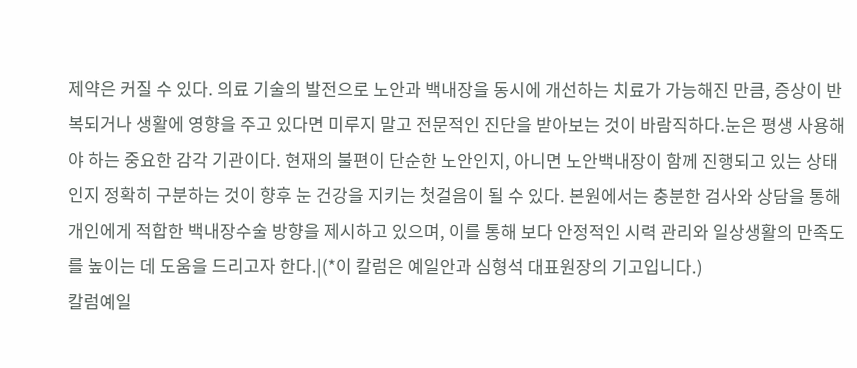제약은 커질 수 있다. 의료 기술의 발전으로 노안과 백내장을 동시에 개선하는 치료가 가능해진 만큼, 증상이 반복되거나 생활에 영향을 주고 있다면 미루지 말고 전문적인 진단을 받아보는 것이 바람직하다.눈은 평생 사용해야 하는 중요한 감각 기관이다. 현재의 불편이 단순한 노안인지, 아니면 노안백내장이 함께 진행되고 있는 상태인지 정확히 구분하는 것이 향후 눈 건강을 지키는 첫걸음이 될 수 있다. 본원에서는 충분한 검사와 상담을 통해 개인에게 적합한 백내장수술 방향을 제시하고 있으며, 이를 통해 보다 안정적인 시력 관리와 일상생활의 만족도를 높이는 데 도움을 드리고자 한다.|(*이 칼럼은 예일안과 심형석 대표원장의 기고입니다.)
칼럼예일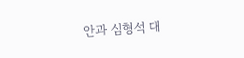안과 심형석 대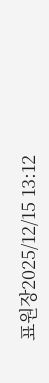표원장2025/12/15 13:12